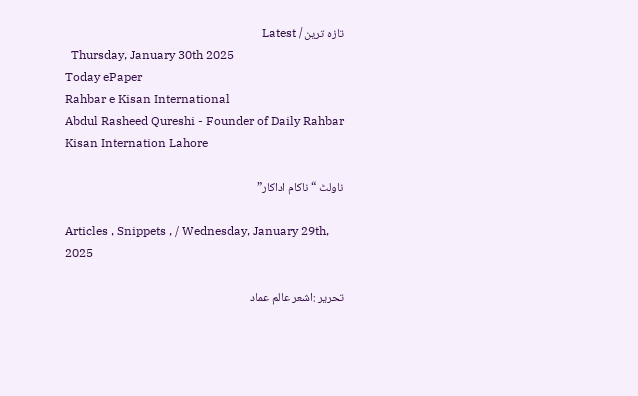تازہ ترین / Latest
  Thursday, January 30th 2025
Today ePaper
Rahbar e Kisan International
Abdul Rasheed Qureshi - Founder of Daily Rahbar Kisan Internation Lahore

ناولٹ “ناکام اداکار”

Articles , Snippets , / Wednesday, January 29th, 2025

تحریر :اشعر عالم عماد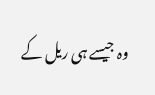وہ جیسے ہی ریل کے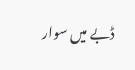ڈبے میں سوار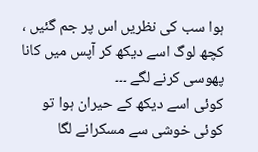ہوا سب کی نظریں اس پر جم گئیں ، کچھ لوگ اسے دیکھ کر آپس میں کانا پھوسی کرنے لگے ۔۔۔
کوئی اسے دیکھ کے حیران ہوا تو کوئی خوشی سے مسکرانے لگا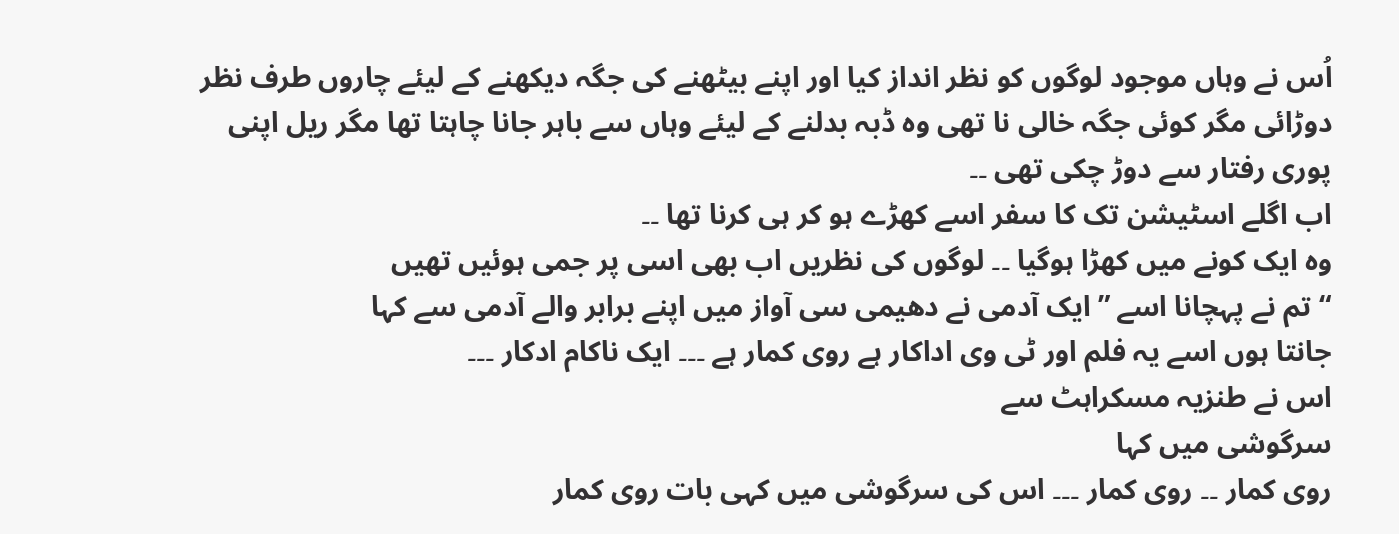اُس نے وہاں موجود لوگوں کو نظر انداز کیا اور اپنے بیٹھنے کی جگہ دیکھنے کے لیئے چاروں طرف نظر دوڑائی مگر کوئی جگہ خالی نا تھی وہ ڈبہ بدلنے کے لیئے وہاں سے باہر جانا چاہتا تھا مگر ریل اپنی پوری رفتار سے دوڑ چکی تھی ۔۔
اب اگلے اسٹیشن تک کا سفر اسے کھڑے ہو کر ہی کرنا تھا ۔۔
وہ ایک کونے میں کھڑا ہوگیا ۔۔ لوگوں کی نظریں اب بھی اسی پر جمی ہوئیں تھیں
“تم نے پہچانا اسے ” ایک آدمی نے دھیمی سی آواز میں اپنے برابر والے آدمی سے کہا
جانتا ہوں اسے یہ فلم اور ٹی وی اداکار ہے روی کمار ہے ۔۔۔ ایک ناکام ادکار ۔۔۔
اس نے طنزیہ مسکراہٹ سے
سرگوشی میں کہا
روی کمار ۔۔ روی کمار ۔۔۔ اس کی سرگوشی میں کہی بات روی کمار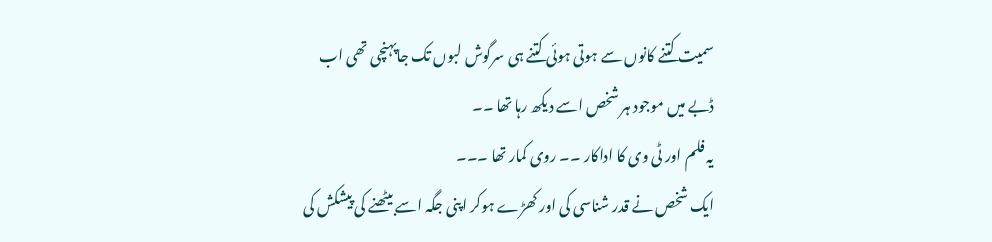سمیت کتنے کانوں سے ہوتی ہوئی کتنے ہی سرگوش لبوں تک جاپہنچی تھی اب ڈبے میں موجود ہر شخص اسے دیکھ رہا تھا ۔۔
یہ فلم اور ٹی وی کا اداکار ۔۔ روی کمار تھا ۔۔۔
ایک شخص نے قدر شناسی کی اور کھڑے ہوکر اپنی جگہ اسے بیٹھنے کی پیشکش کی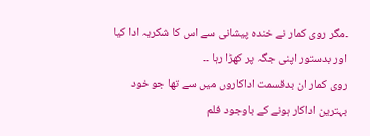۔مگر روی کمار نے خندہ پیشانی سے اس کا شکریہ ادا کیا اور بدستور اپنی جگہ پر کھڑا رہا ۔۔
روی کمار ان بدقسمت اداکاروں میں سے تھا جو خود بہترین اداکار ہونے کے باوجود فلم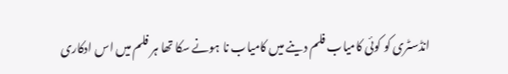انڈسٹری کو کوئی کامیاب فلم دینے میں کامیاب نا ہونے سکا تھا ہر فلم میں اس ادکاری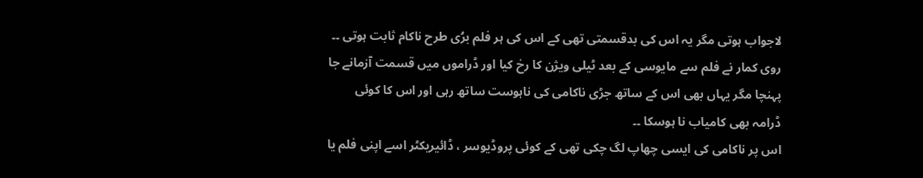لاجواب ہوتی مگر یہ اس کی بدقسمتی تھی کے اس کی ہر فلم برُی طرح ناکام ثابت ہوتی ۔۔ روی کمار نے فلم سے مایوسی کے بعد ٹیلی ویژن کا رخ کیا اور ڈراموں میں قسمت آزمانے جا پہنچا مگر یہاں بھی اس کے ساتھ جڑی ناکامی کی ناہوست ساتھ رہی اور اس کا کوئی ڈرامہ بھی کامیاب نا ہوسکا ۔۔
اس پر ناکامی کی ایسی چھاپ لگ چکی تھی کے کوئی پروڈیوسر ، ڈائیریکٹر اسے اپنی فلم یا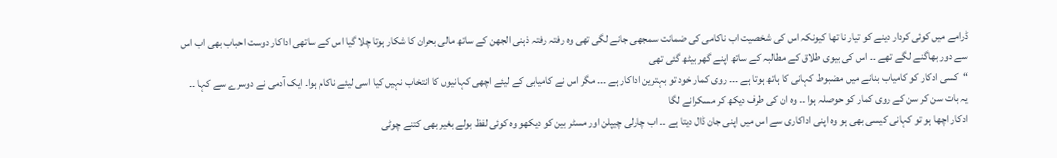ڈرامے میں کوئی کردار دینے کو تیار نا تھا کیونکہ اس کی شخصیت اب ناکامی کی ضمانت سمجھی جانے لگی تھی وہ رفتہ رفتہ ذہنی الجھن کے ساتھ مالی بحران کا شکار ہوتا چلا گیا اس کے ساتھی اداکار دوست احباب بھی اب اس سے دور بھاگنے لگے تھے ۔۔ اس کی بیوی طلاق کے مطالبہ کے ساتھ اپنے گھر بیٹھ گئی تھی
“کسی ادکار کو کامیاب بنانے میں مضبوط کہانی کا ہاتھ ہوتا ہے ۔۔۔ روی کمار خود تو بہترین اداکار ہے ۔۔۔ مگر اس نے کامیابی کے لیئے اچھی کہانیوں کا انتخاب نہیں کیا اسی لیئے ناکام ہوا۔ ایک آدمی نے دوسرے سے کہا ۔۔
یہ بات سن کر سن کے روی کمار کو حوصلہ ہوا ۔۔ وہ ان کی طرف دیکھ کر مسکرانے لگا
ادکار اچھا ہو تو کہانی کیسی بھی ہو وہ اپنی اداکاری سے اس میں اپنی جان ڈال دیتا ہے ۔۔ اب چارلی چیپلن اور مسٹر بین کو دیکھو وہ کوئی لفظ بولے بغیر بھی کتنے چوٹی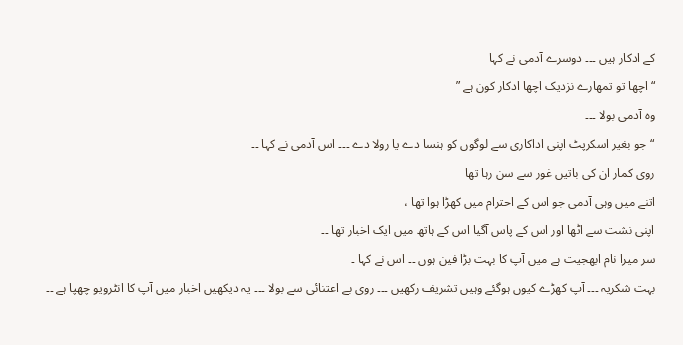کے ادکار ہیں ۔۔۔ دوسرے آدمی نے کہا
“اچھا تو تمھارے نزدیک اچھا ادکار کون ہے ”
وہ آدمی بولا ۔۔۔
“جو بغیر اسکرپٹ اپنی اداکاری سے لوگوں کو ہنسا دے یا رولا دے ۔۔۔ اس آدمی نے کہا ۔۔
روی کمار ان کی باتیں غور سے سن رہا تھا
اتنے میں وہی آدمی جو اس کے احترام میں کھڑا ہوا تھا ،
اپنی نشت سے اٹھا اور اس کے پاس آگیا اس کے ہاتھ میں ایک اخبار تھا ۔۔
سر میرا نام ابھجیت ہے میں آپ کا بہت بڑا فین ہوں ۔۔ اس نے کہا ۔
بہت شکریہ ۔۔۔ آپ کھڑے کیوں ہوگئے وہیں تشریف رکھیں ۔۔۔ روی بے اعتنائی سے بولا ۔۔۔ یہ دیکھیں اخبار میں آپ کا انٹرویو چھپا ہے ۔۔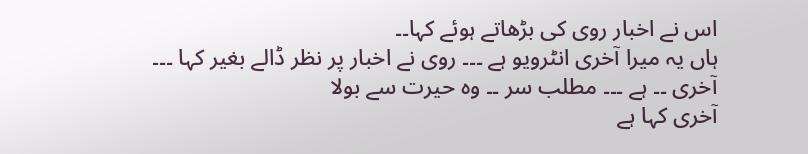اس نے اخبار روی کی بڑھاتے ہوئے کہا۔۔
ہاں یہ میرا آخری انٹرویو ہے ۔۔۔ روی نے اخبار پر نظر ڈالے بغیر کہا ۔۔۔
آخری ۔۔ ہے ۔۔۔ مطلب سر ۔۔ وہ حیرت سے بولا
آخری کہا ہے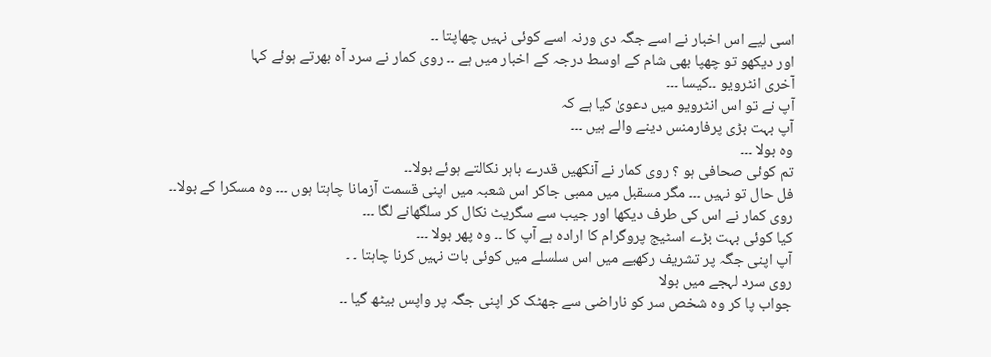اسی لیے اس اخبار نے اسے جگہ دی ورنہ اسے کوئی نہیں چھاپتا ۔۔
اور دیکھو تو چھپا بھی شام کے اوسط درجہ کے اخبار میں ہے ۔۔ روی کمار نے سرد آہ بھرتے ہوئے کہا
آخری انٹرویو ۔۔کیسا ۔۔۔
آپ نے تو اس انٹرویو میں دعویٰ کیا ہے کہ
آپ بہت بڑی پرفارمنس دینے والے ہیں ۔۔۔
وہ بولا ۔۔۔
تم کوئی صحافی ہو ؟ روی کمار نے آنکھیں قدرے باہر نکالتے ہوئے بولا۔۔
فل حال تو نہیں ۔۔۔ مگر مسقبل میں ممبی جاکر اس شعبہ میں اپنی قسمت آزمانا چاہتا ہوں ۔۔۔ وہ مسکرا کے بولا۔۔
روی کمار نے اس کی طرف دیکھا اور جیب سے سگریٹ نکال کر سلگھانے لگا ۔۔۔
کیا کوئی بہت بڑے اسٹیج پروگرام کا ارادہ ہے آپ کا ۔۔ وہ پھر بولا ۔۔۔
آپ اپنی جگہ پر تشریف رکھیے میں اس سلسلے میں کوئی بات نہیں کرنا چاہتا ۔ ۔
روی سرد لہجے میں بولا
جواب پا کر وہ شخص سر کو ناراضی سے جھٹک کر اپنی جگہ پر واپس بیٹھ گیا ۔۔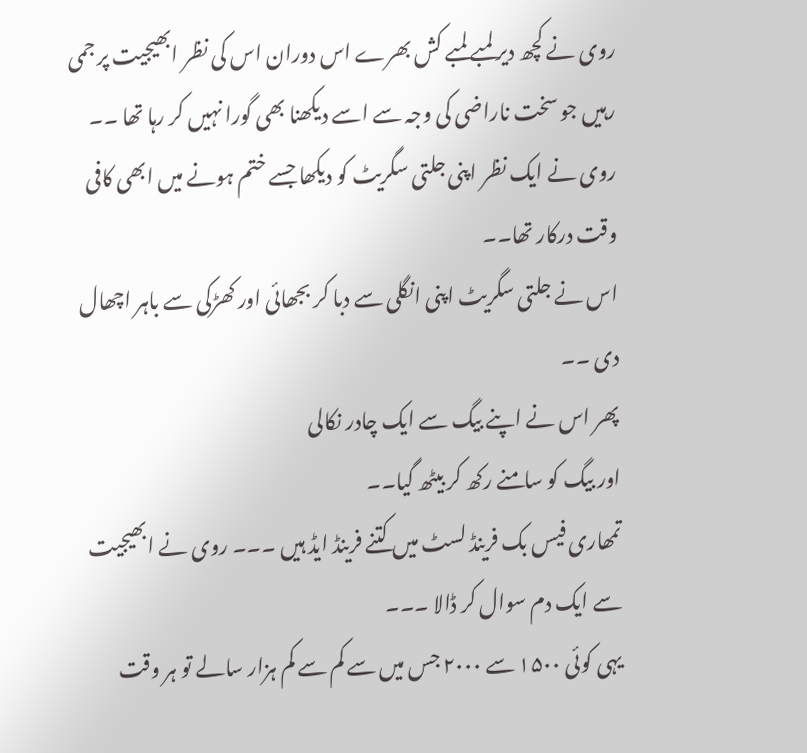روی نے کچھ دیر لمبے لمبے کش بھرے اس دوران اس کی نظر ابھیجیت پر جمی رہیں جو سخت ناراضی کی وجہ سے اسے دیکھنا بھی گورا نہیں کر رہا تھا ۔۔
روی نے ایک نظر اپنی جلتی سگریٹ کو دیکھا جسے ختم ہونے میں ابھی کافی وقت درکار تھا۔۔
اس نے جلتی سگریٹ اپنی انگلی سے دبا کر بجھائی اور کھڑکی سے باہر اچھال دی ۔۔
پھر اس نے اپنے بیگ سے ایک چادر نکالی
اور بیگ کو سامنے رکھ کر بیٹھ گیا۔۔
تمھاری فیس بک فرینڈ لسٹ میں کتنے فرینڈ ایڈ ہیں ۔۔۔ روی نے ابھیجیت سے ایک دم سوال کر ڈالا ۔۔۔
یہی کوئی ١۵٠٠ سے ٢٠٠٠ جس میں سے کم سے کم ہزار سالے تو ہر وقت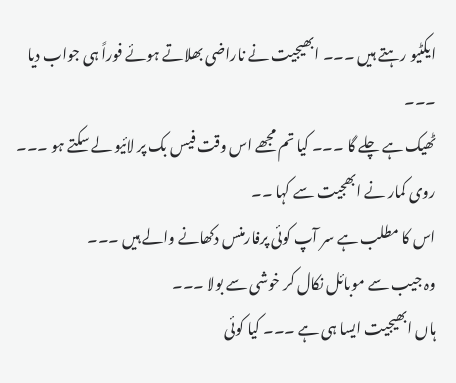ایکٹیو رہتے ہیں ۔۔۔ ابھیجیت نے ناراضی بھلاتے ہوئے فوراً ہی جواب دیا ۔۔۔
ٹھیک ہے چلے گا ۔۔۔ کیا تم مجھے اس وقت فیس بک پر لائیو لے سکتے ہو ۔۔۔
روی کمار نے ابھجیت سے کہا ۔۔
اس کا مطلب ہے سر آپ کوئی پرفارمنس دکھانے والے ہیں ۔۔۔
وہ جیب سے موبائل نکال کر خوشی سے بولا ۔۔۔
ہاں ابھیجیت ایسا ہی ہے ۔۔۔ کیا کوئی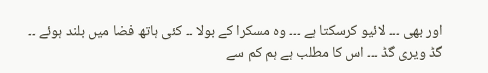اور بھی ۔۔۔ لائیو کرسکتا ہے ۔۔۔ وہ مسکرا کے بولا ۔۔ کئی ہاتھ فضا میں بلند ہوئے ۔۔
گڈ ویری گڈ ۔۔۔ اس کا مطلب ہے ہم کم سے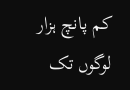کم پانچ ہزار لوگوں تک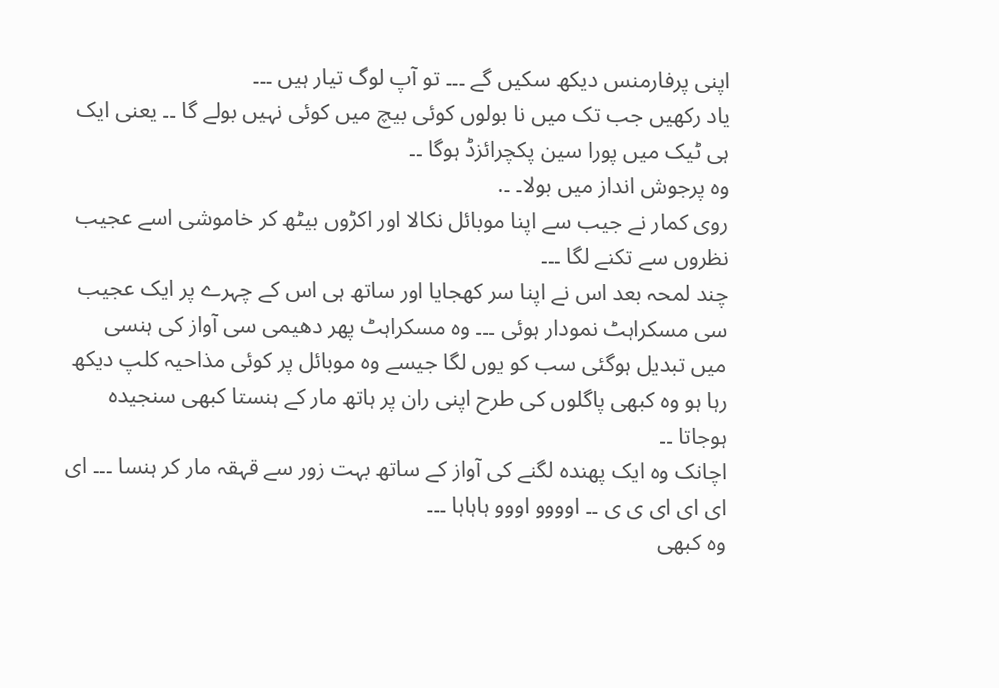اپنی پرفارمنس دیکھ سکیں گے ۔۔۔ تو آپ لوگ تیار ہیں ۔۔۔
یاد رکھیں جب تک میں نا بولوں کوئی بیچ میں کوئی نہیں بولے گا ۔۔ یعنی ایک ہی ٹیک میں پورا سین پکچرائزڈ ہوگا ۔۔
وہ پرجوش انداز میں بولا۔ ۔.
روی کمار نے جیب سے اپنا موبائل نکالا اور اکڑوں بیٹھ کر خاموشی اسے عجیب نظروں سے تکنے لگا ۔۔۔
چند لمحہ بعد اس نے اپنا سر کھجایا اور ساتھ ہی اس کے چہرے پر ایک عجیب سی مسکراہٹ نمودار ہوئی ۔۔۔ وہ مسکراہٹ پھر دھیمی سی آواز کی ہنسی میں تبدیل ہوگئی سب کو یوں لگا جیسے وہ موبائل پر کوئی مذاحیہ کلپ دیکھ رہا ہو وہ کبھی پاگلوں کی طرح اپنی ران پر ہاتھ مار کے ہنستا کبھی سنجیدہ ہوجاتا ۔۔
اچانک وہ ایک پھندہ لگنے کی آواز کے ساتھ بہت زور سے قہقہ مار کر ہنسا ۔۔۔ ای ای ای ای ی ی ۔۔ اوووو اووو ہاہاہا ۔۔۔
وہ کبھی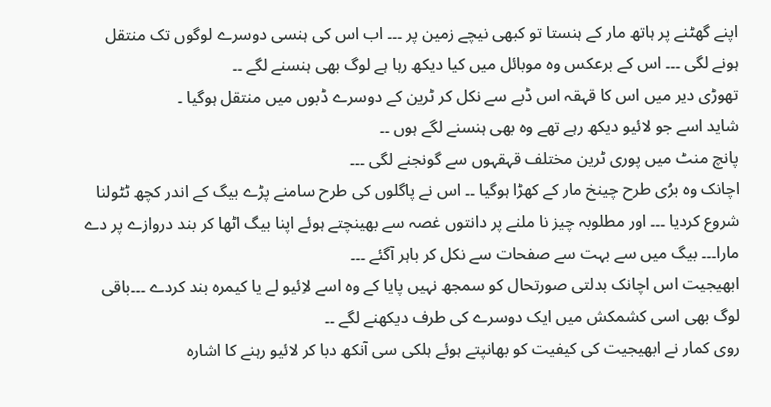اپنے گھٹنے پر ہاتھ مار کے ہنستا تو کبھی نیچے زمین پر ۔۔۔ اب اس کی ہنسی دوسرے لوگوں تک منتقل ہونے لگی ۔۔۔ اس کے برعکس وہ موبائل میں کیا دیکھ رہا ہے لوگ بھی ہنسنے لگے ۔۔
تھوڑی دیر میں اس کا قہقہ اس ڈبے سے نکل کر ٹرین کے دوسرے ڈبوں میں منتقل ہوگیا ۔
شاید اسے جو لائیو دیکھ رہے تھے وہ بھی ہنسنے لگے ہوں ۔۔
پانچ منٹ میں پوری ٹرین مختلف قہقہوں سے گونجنے لگی ۔۔۔
اچانک وہ برُی طرح چینخ مار کے کھڑا ہوگیا ۔۔ اس نے پاگلوں کی طرح سامنے پڑے بیگ کے اندر کچھ ٹٹولنا شروع کردیا ۔۔۔ اور مطلوبہ چیز نا ملنے پر دانتوں غصہ سے بھینچتے ہوئے اپنا بیگ اٹھا کر بند دروازے پر دے مارا۔۔۔ بیگ میں سے بہت سے صفحات سے نکل کر باہر آگئے ۔۔۔
ابھیجیت اس اچانک بدلتی صورتحال کو سمجھ نہیں پایا کے وہ اسے لاِئیو لے یا کیمرہ بند کردے ۔۔۔باقی لوگ بھی اسی کشمکش میں ایک دوسرے کی طرف دیکھنے لگے ۔۔
روی کمار نے ابھیجیت کی کیفیت کو بھانپتے ہوئے ہلکی سی آنکھ دبا کر لائیو رہنے کا اشارہ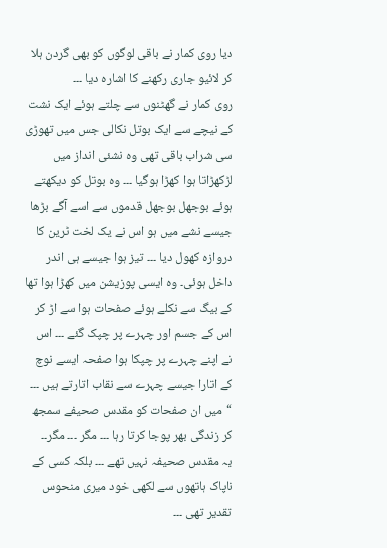دیا روی کمار نے باقی لوگوں کو بھی گردن ہلا کر لائیو جاری رکھنے کا اشارہ دیا ۔۔۔
روی کمار نے گھٹنوں سے چلتے ہوئے ایک نشت کے نیچے سے ایک بوتل نکالی جس میں تھوڑی سی شراب باقی تھی وہ نشئی انداز میں لڑکھڑاتا ہوا کھڑا ہوگیا ۔۔۔ وہ بوتل کو دیکھتے ہوئے بوجھل بوجھل قدموں سے اسے آگے بڑھا جیسے نشے میں ہو اس نے یک لخت ٹرین کا دروازہ کھول دیا ۔۔۔ تیز ہوا جیسے ہی اندر داخل ہوئی۔ وہ ایسی پوزیشن میں کھڑا ہوا تھا کے بیگ سے نکلے ہوئے صفحات ہوا سے اڑ کر اس کے جسم اور چہرے پر چپک گئے ۔۔۔ اس نے اپنے چہرے پر چپکا ہوا صفحہ ایسے نوچ کے اتارا جیسے چہرے سے نقاب اتارتے ہیں ۔۔۔
“میں ان صفحات کو مقدس صحیفے سمجھ کر زندگی بھر پوجا کرتا رہا ۔۔۔ مگر ۔۔۔ مگر۔۔
یہ مقدس صحیفہ نہیں تھے ۔۔۔ بلکہ کسی کے ناپاک ہاتھوں سے لکھی خود میری منحوس تقدیر تھی ۔۔۔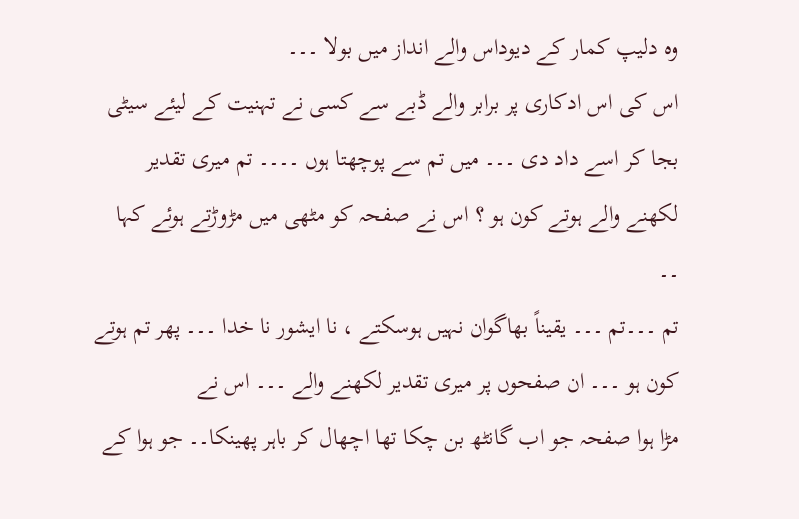وہ دلیپ کمار کے دیوداس والے انداز میں بولا ۔۔۔
اس کی اس ادکاری پر برابر والے ڈبے سے کسی نے تہنیت کے لیئے سیٹی بجا کر اسے داد دی ۔۔۔ میں تم سے پوچھتا ہوں ۔۔۔۔ تم میری تقدیر لکھنے والے ہوتے کون ہو ؟ اس نے صفحہ کو مٹھی میں مڑوڑتے ہوئے کہا ۔۔
تم ۔۔۔تم ۔۔۔ یقیناً بھاگوان نہیں ہوسکتے ، نا ایشور نا خدا ۔۔۔ پھر تم ہوتے کون ہو ۔۔۔ ان صفحوں پر میری تقدیر لکھنے والے ۔۔۔ اس نے
مڑا ہوا صفحہ جو اب گانٹھ بن چکا تھا اچھال کر باہر پھینکا۔۔ جو ہوا کے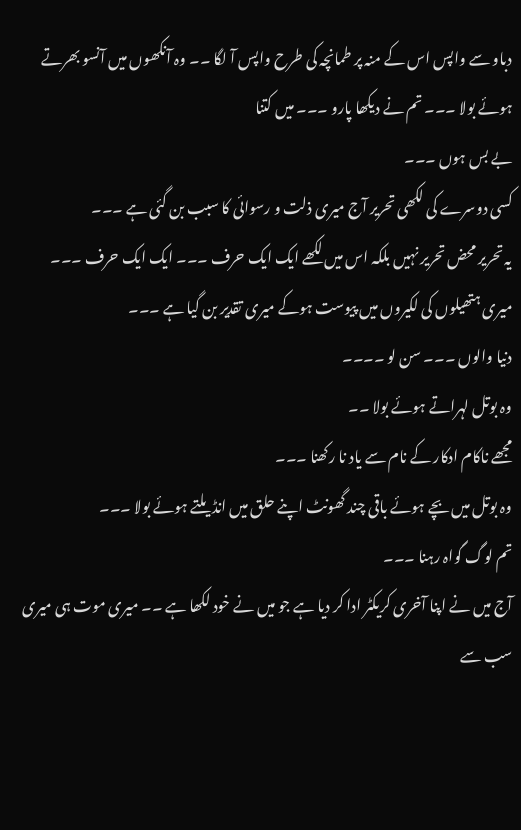دباو سے واپس اس کے منہ پر طمانچہ کی طرح واپس آ لگا ۔۔ وہ آنکھوں میں آنسو بھرتے ہوئے بولا ۔۔۔ تم نے دیکھا پارو ۔۔۔ میں کتنا
بے بس ہوں ۔۔۔
کسی دوسرے کی لکھی تحریر آج میری ذلت و رسوائی کا سبب بن گئی ہے ۔۔۔
یہ تحریر محض تحریر نہیں بلکہ اس میں لکھے ایک ایک حرف ۔۔۔ ایک ایک حرف ۔۔۔
میری ہتھیلوں کی لکیروں میں پیوست ہوکے میری تقدیر بن گیا ہے ۔۔۔
دنیا والوں ۔۔۔ سن لو ۔۔۔۔
وہ بوتل لہراتے ہوئے بولا ۔۔
مجھے ناکام ادکار کے نام سے یاد نا رکھنا ۔۔۔
وہ بوتل میں بچے ہوئے باقی چند گھونٹ اپنے حلق میں انڈیلتے ہوئے بولا ۔۔۔
تم لوگ گواہ رہنا ۔۔۔
آج میں نے اپنا آخری کریکٹر ادا کر دیا ہے جو میں نے خود لکھا ہے ۔۔ میری موت ہی میری سب سے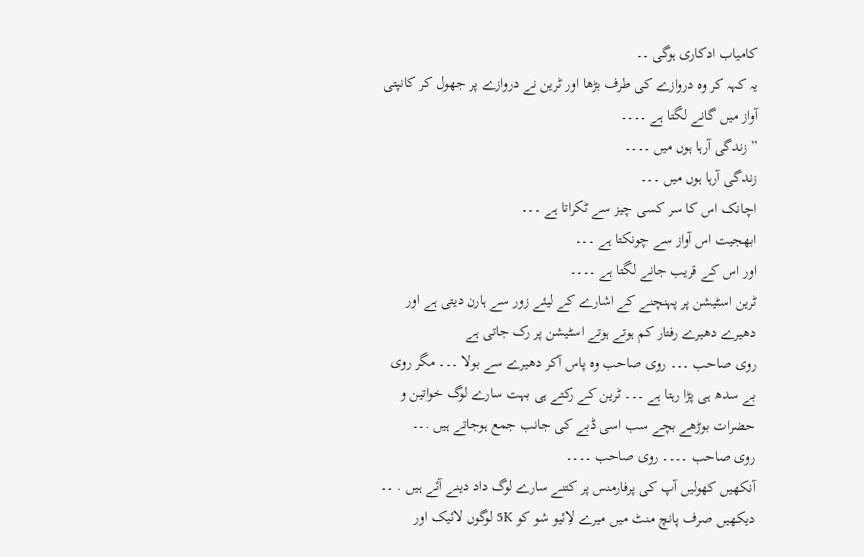کامیاب ادکاری ہوگی ۔۔
یہ کہہ کر وہ دروازے کی طرف بڑھا اور ٹرین نے دروازے پر جھول کر کانپتی آواز میں گانے لگتا ہے ۔۔۔۔
” زندگی آرہا ہوں میں ۔۔۔۔
زندگی آرہا ہوں میں ۔۔۔
اچانک اس کا سر کسی چیز سے ٹکراتا ہے ۔۔۔
ابھجیت اس آواز سے چونکتا ہے ۔۔۔
اور اس کے قریب جانے لگتا ہے ۔۔۔۔
ٹرین اسٹیشن پر پہنچنے کے اشارے کے لیئے زور سے ہارن دیتی ہے اور دھیرے دھیرے رفتار کم ہوتے ہوتے اسٹیشن پر رک جاتی ہے
روی صاحب ۔۔۔ روی صاحب وہ پاس آکر دھیرے سے بولا ۔۔۔ مگر روی بے سدھ ہی پڑا رہتا ہے ۔۔۔ ٹرین کے رکتے ہی بہت سارے لوگ خواتین و حضرات بوڑھے بچے سب اسی ڈبے کی جانب جمع ہوجاتے ہیں .۔۔
روی صاحب ۔۔۔۔ روی صاحب ۔۔۔۔
آنکھیں کھولیں آپ کی پرفارمنس پر کتنے سارے لوگ داد دینے آئے ہیں . ۔۔ دیکھیں صرف پانچ منٹ میں میرے لاِئیو شو کو 5K لوگوں لائیک اور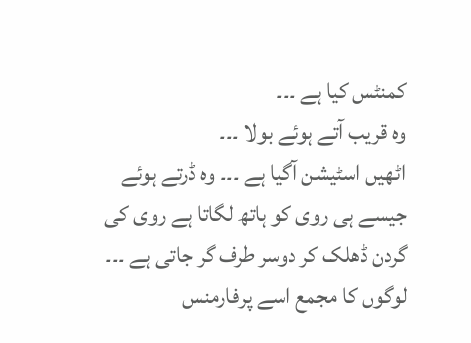کمنٹس کیا ہے ۔۔۔
وہ قریب آتے ہوئے بولا ۔۔۔
اٹھیں اسٹیشن آگیا ہے ۔۔۔ وہ ڈرتے ہوئے جیسے ہی روی کو ہاتھ لگاتا ہے روی کی گردن ڈھلک کر دوسر طرف گر جاتی ہے ۔۔۔
لوگوں کا مجمع اسے پرفارمنس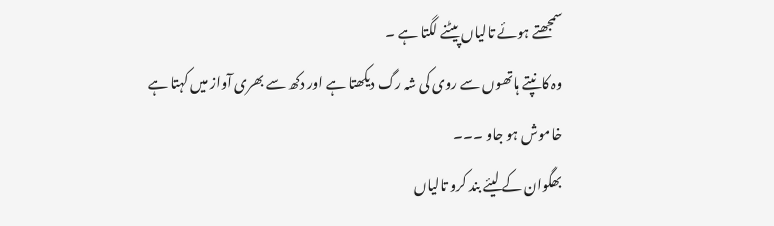سمجھتے ہوئے تالیاں پیٹنے لگتا ہے ۔
وہ کانپتے ہاتھوں سے روی کی شہ رگ دیکھتا ہے اور دکھ سے بھری آواز میں کہتا ہے
خاموش ہو جاو ۔۔۔
بھگوان کے لیئے بند کرو تالیاں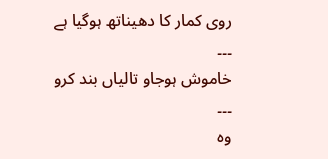روی کمار کا دھیناتھ ہوگیا ہے ۔۔۔
خاموش ہوجاو تالیاں بند کرو ۔۔۔
وہ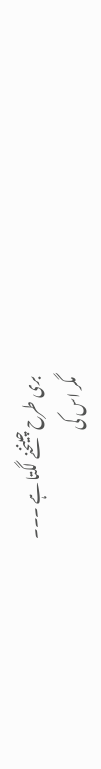بری طرح چینخنے لگتا ہے ۔۔۔
مگر اس کی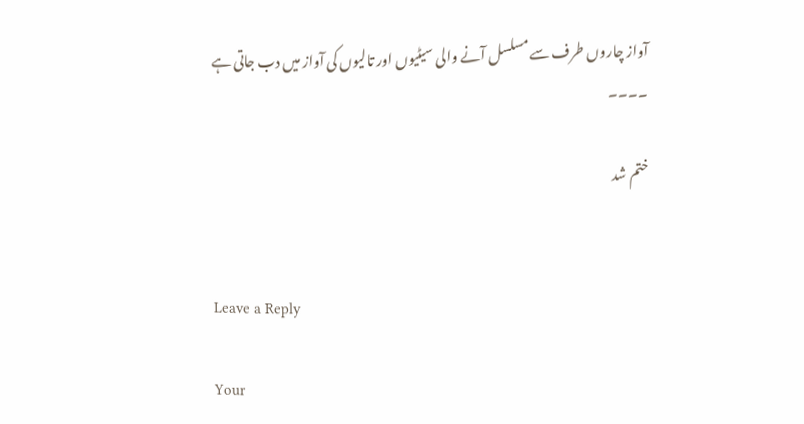آواز چاروں طرف سے مسلسل آنے والی سیٹیوں اور تالیوں کی آواز میں دب جاتی ہے ۔۔۔۔

ختم شد


Leave a Reply

Your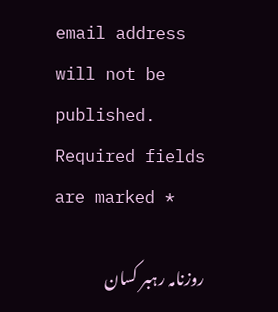email address will not be published. Required fields are marked *

روزنامہ رہبر کسان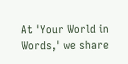At 'Your World in Words,' we share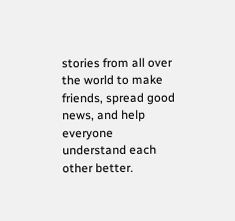stories from all over the world to make friends, spread good news, and help everyone understand each other better.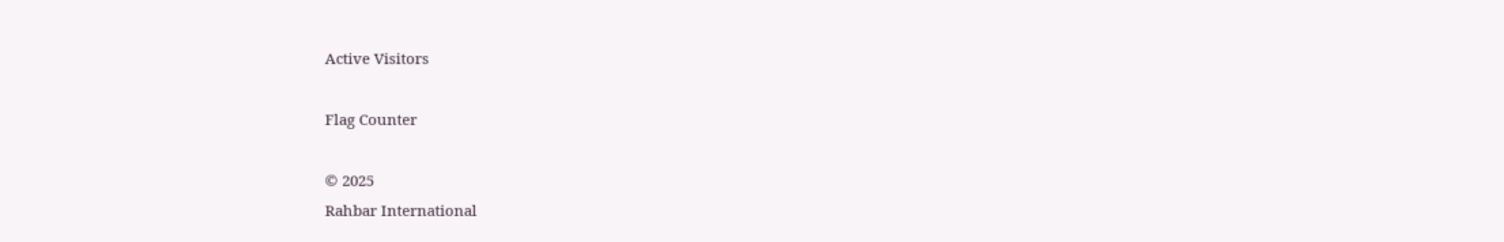Active Visitors

Flag Counter

© 2025
Rahbar International